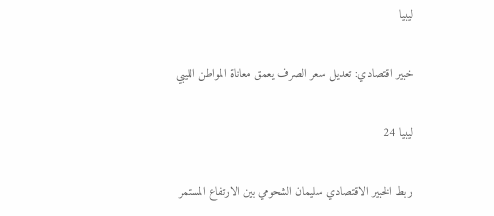ليبيا

خبير اقتصادي: تعديل سعر الصرف يعمق معاناة المواطن الليبي

ليبيا 24

ربط الخبير الاقتصادي سليمان الشحومي بين الارتفاع المستمر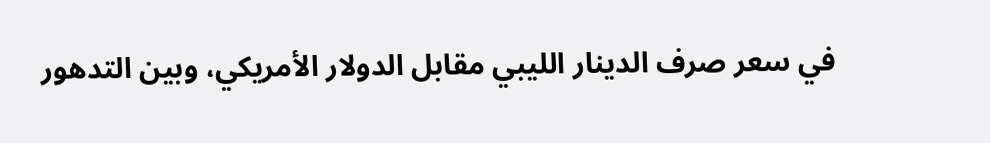في سعر صرف الدينار الليبي مقابل الدولار الأمريكي، وبين التدهور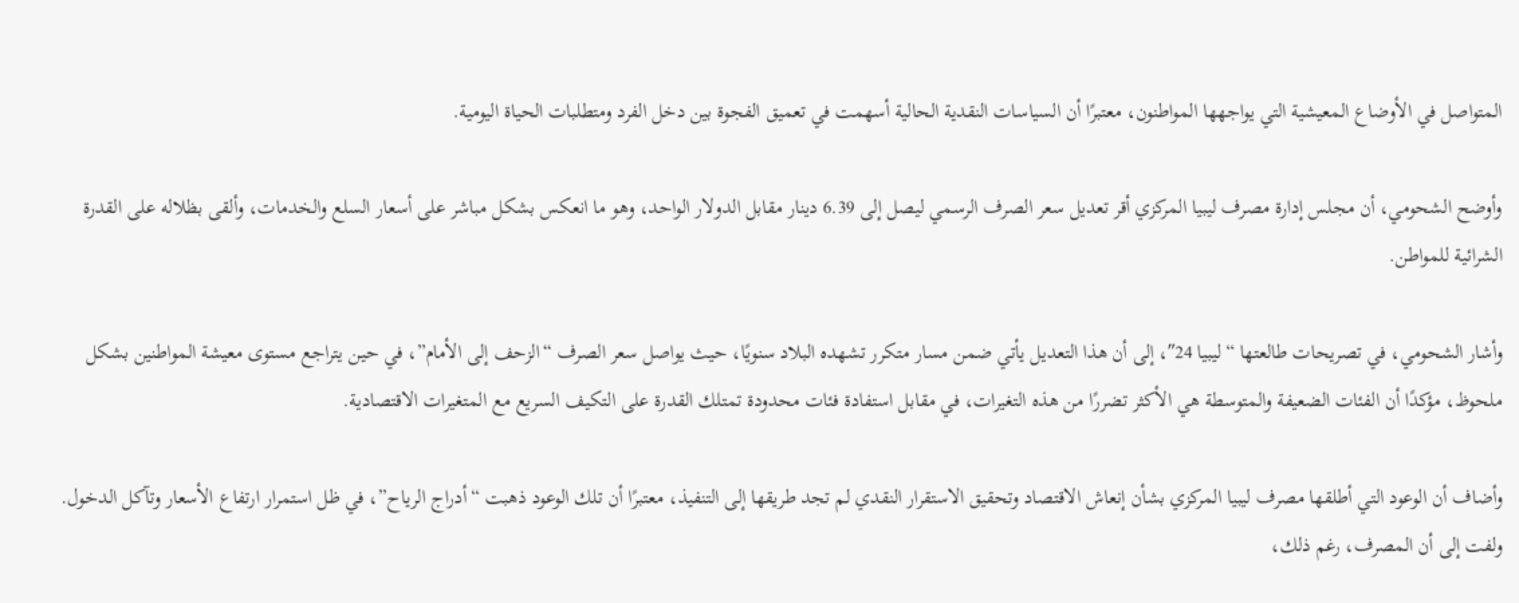المتواصل في الأوضاع المعيشية التي يواجهها المواطنون، معتبرًا أن السياسات النقدية الحالية أسهمت في تعميق الفجوة بين دخل الفرد ومتطلبات الحياة اليومية.

وأوضح الشحومي، أن مجلس إدارة مصرف ليبيا المركزي أقر تعديل سعر الصرف الرسمي ليصل إلى 6.39 دينار مقابل الدولار الواحد، وهو ما انعكس بشكل مباشر على أسعار السلع والخدمات، وألقى بظلاله على القدرة الشرائية للمواطن.

وأشار الشحومي، في تصريحات طالعتها “ليبيا 24″، إلى أن هذا التعديل يأتي ضمن مسار متكرر تشهده البلاد سنويًا، حيث يواصل سعر الصرف “الزحف إلى الأمام”، في حين يتراجع مستوى معيشة المواطنين بشكل ملحوظ، مؤكدًا أن الفئات الضعيفة والمتوسطة هي الأكثر تضررًا من هذه التغيرات، في مقابل استفادة فئات محدودة تمتلك القدرة على التكيف السريع مع المتغيرات الاقتصادية.

وأضاف أن الوعود التي أطلقها مصرف ليبيا المركزي بشأن إنعاش الاقتصاد وتحقيق الاستقرار النقدي لم تجد طريقها إلى التنفيذ، معتبرًا أن تلك الوعود ذهبت “أدراج الرياح”، في ظل استمرار ارتفاع الأسعار وتآكل الدخول. ولفت إلى أن المصرف، رغم ذلك،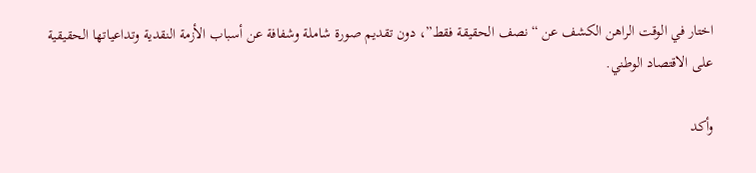اختار في الوقت الراهن الكشف عن “نصف الحقيقة فقط”، دون تقديم صورة شاملة وشفافة عن أسباب الأزمة النقدية وتداعياتها الحقيقية على الاقتصاد الوطني.

وأكد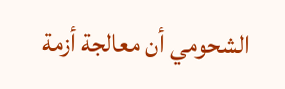الشحومي أن معالجة أزمة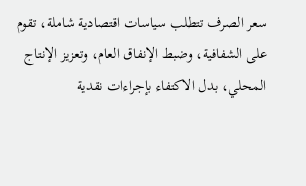سعر الصرف تتطلب سياسات اقتصادية شاملة، تقوم على الشفافية، وضبط الإنفاق العام، وتعزيز الإنتاج المحلي، بدل الاكتفاء بإجراءات نقدية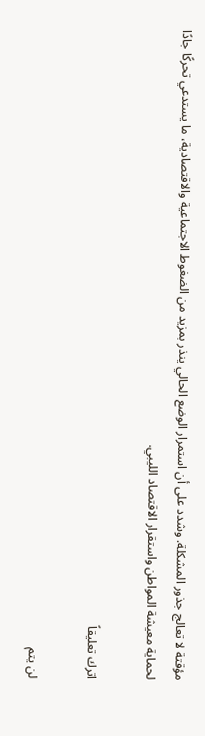مؤقتة لا تعالج جذور المشكلة. وشدد على أن استمرار الوضع الحالي ينذر بمزيد من الضغوط الاجتماعية والاقتصادية، ما يستدعي تحركًا جادًا لحماية معيشة المواطن واستقرار الاقتصاد الليبي.

اترك تعليقاً

لن يتم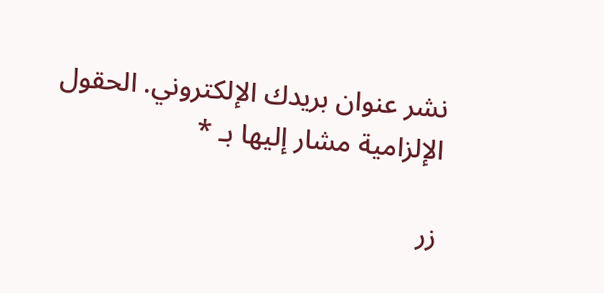نشر عنوان بريدك الإلكتروني. الحقول الإلزامية مشار إليها بـ *

زر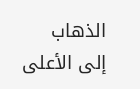الذهاب إلى الأعلى